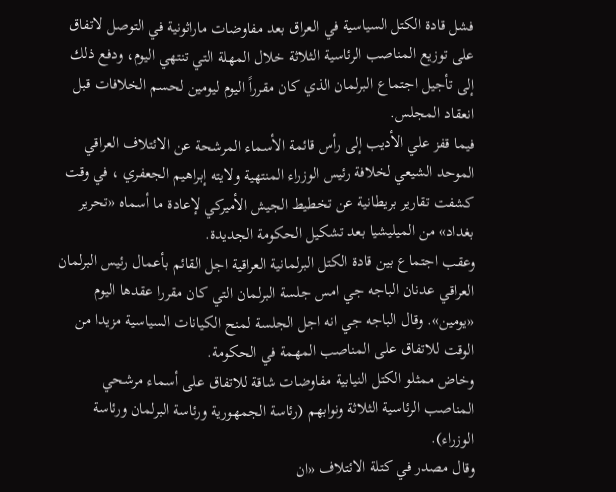فشل قادة الكتل السياسية في العراق بعد مفاوضات ماراثونية في التوصل لاتفاق على توزيع المناصب الرئاسية الثلاثة خلال المهلة التي تنتهي اليوم، ودفع ذلك إلى تأجيل اجتماع البرلمان الذي كان مقرراً اليوم ليومين لحسم الخلافات قبل انعقاد المجلس.
فيما قفز علي الأديب إلى رأس قائمة الأسماء المرشحة عن الائتلاف العراقي الموحد الشيعي لخلافة رئيس الوزراء المنتهية ولايته إبراهيم الجعفري ، في وقت كشفت تقارير بريطانية عن تخطيط الجيش الأميركي لإعادة ما أسماه «تحرير بغداد» من الميليشيا بعد تشكيل الحكومة الجديدة.
وعقب اجتماع بين قادة الكتل البرلمانية العراقية اجل القائم بأعمال رئيس البرلمان العراقي عدنان الباجه جي امس جلسة البرلمان التي كان مقررا عقدها اليوم «يومين». وقال الباجه جي انه اجل الجلسة لمنح الكيانات السياسية مزيدا من الوقت للاتفاق على المناصب المهمة في الحكومة.
وخاض ممثلو الكتل النيابية مفاوضات شاقة للاتفاق على أسماء مرشحي المناصب الرئاسية الثلاثة ونوابهم (رئاسة الجمهورية ورئاسة البرلمان ورئاسة الوزراء).
وقال مصدر في كتلة الائتلاف «ان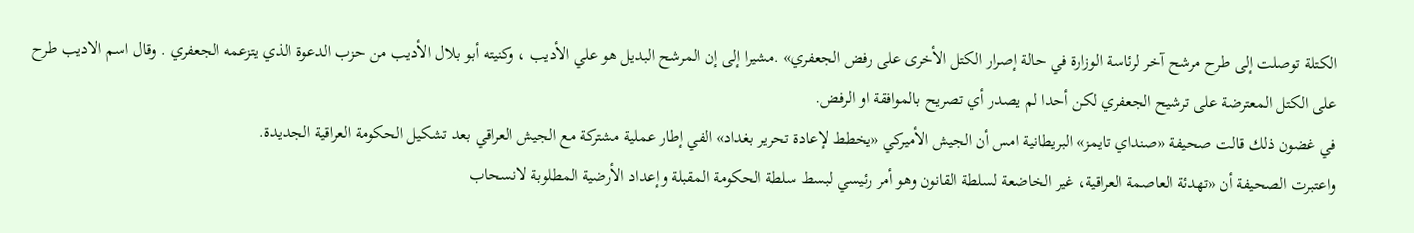الكتلة توصلت إلى طرح مرشح آخر لرئاسة الوزارة في حالة إصرار الكتل الأخرى على رفض الجعفري» .مشيرا إلى إن المرشح البديل هو علي الأديب ، وكنيته أبو بلال الأديب من حزب الدعوة الذي يتزعمه الجعفري . وقال اسم الاديب طرح على الكتل المعترضة على ترشيح الجعفري لكن أحدا لم يصدر أي تصريح بالموافقة او الرفض.
في غضون ذلك قالت صحيفة «صنداي تايمز» البريطانية امس أن الجيش الأميركي «يخطط لإعادة تحرير بغداد» الفي إطار عملية مشتركة مع الجيش العراقي بعد تشكيل الحكومة العراقية الجديدة.
واعتبرت الصحيفة أن «تهدئة العاصمة العراقية، غير الخاضعة لسلطة القانون وهو أمر رئيسي لبسط سلطة الحكومة المقبلة وإعداد الأرضية المطلوبة لانسحاب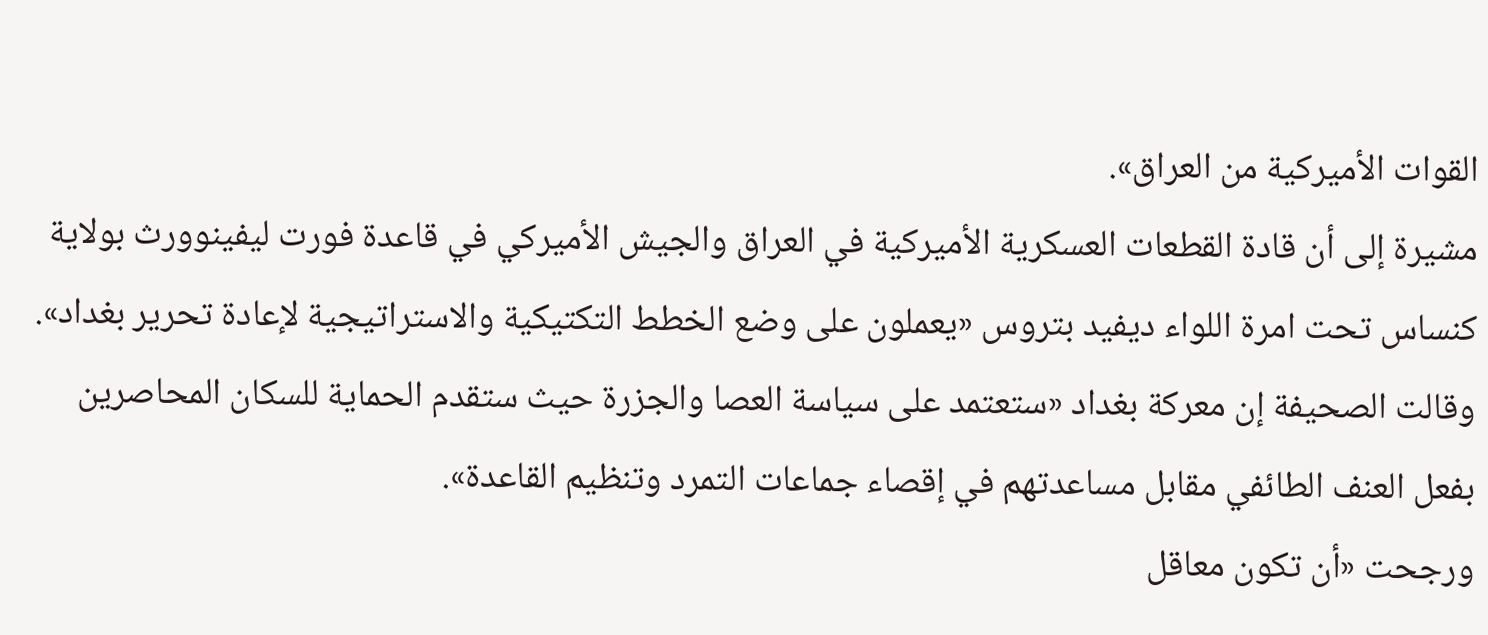القوات الأميركية من العراق».
مشيرة إلى أن قادة القطعات العسكرية الأميركية في العراق والجيش الأميركي في قاعدة فورت ليفينوورث بولاية كنساس تحت امرة اللواء ديفيد بتروس «يعملون على وضع الخطط التكتيكية والاستراتيجية لإعادة تحرير بغداد».
وقالت الصحيفة إن معركة بغداد «ستعتمد على سياسة العصا والجزرة حيث ستقدم الحماية للسكان المحاصرين بفعل العنف الطائفي مقابل مساعدتهم في إقصاء جماعات التمرد وتنظيم القاعدة».
ورجحت «أن تكون معاقل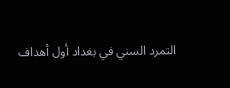التمرد السني في بغداد أول أهداف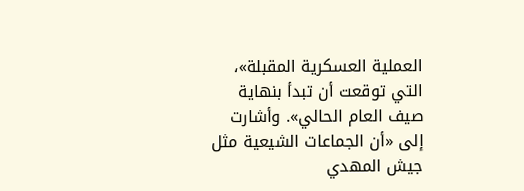العملية العسكرية المقبلة»، التي توقعت أن تبدأ بنهاية صيف العام الحالي». وأشارت إلى «أن الجماعات الشيعية مثل جيش المهدي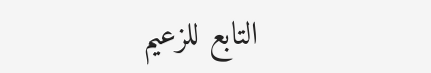التابع للزعيم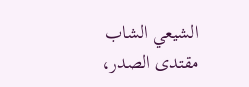الشيعي الشاب مقتدى الصدر،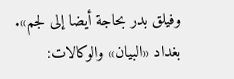وفيلق بدر بحاجة أيضا إلى لجم».
بغداد «البيان» والوكالات: